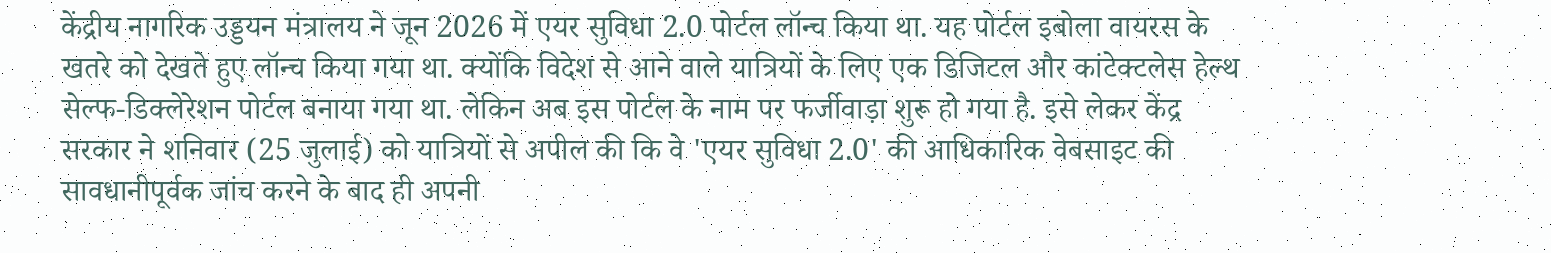केंद्रीय नागरिक उड्डयन मंत्रालय ने जून 2026 में एयर सुविधा 2.0 पोर्टल लॉन्च किया था. यह पोर्टल इबोला वायरस के खतरे को देखते हुए लॉन्च किया गया था. क्योंकि विदेश से आने वाले यात्रियों के लिए एक डिजिटल और कांटेक्टलेस हेल्थ सेल्फ-डिक्लेरेशन पोर्टल बनाया गया था. लेकिन अब इस पोर्टल के नाम पर फर्जीवाड़ा शुरू हो गया है. इसे लेकर केंद्र सरकार ने शनिवार (25 जुलाई) को यात्रियों से अपील की कि वे 'एयर सुविधा 2.0' की आधिकारिक वेबसाइट की सावधानीपूर्वक जांच करने के बाद ही अपनी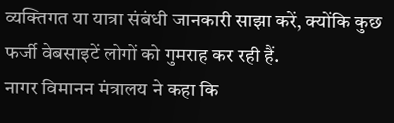व्यक्तिगत या यात्रा संबंधी जानकारी साझा करें, क्योंकि कुछ फर्जी वेबसाइटें लोगों को गुमराह कर रही हैं.
नागर विमानन मंत्रालय ने कहा कि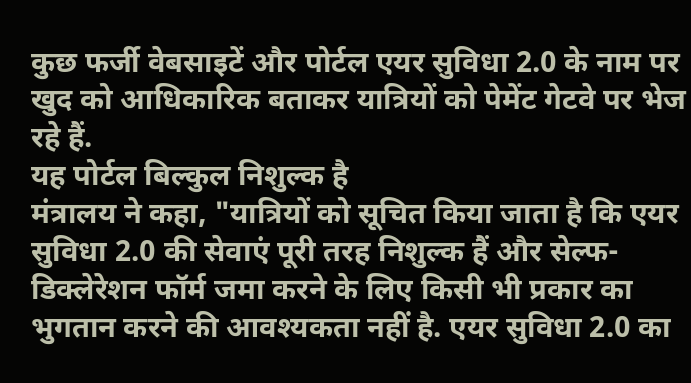कुछ फर्जी वेबसाइटें और पोर्टल एयर सुविधा 2.0 के नाम पर खुद को आधिकारिक बताकर यात्रियों को पेमेंट गेटवे पर भेज रहे हैं.
यह पोर्टल बिल्कुल निशुल्क है
मंत्रालय ने कहा, "यात्रियों को सूचित किया जाता है कि एयर सुविधा 2.0 की सेवाएं पूरी तरह निशुल्क हैं और सेल्फ-डिक्लेरेशन फॉर्म जमा करने के लिए किसी भी प्रकार का भुगतान करने की आवश्यकता नहीं है. एयर सुविधा 2.0 का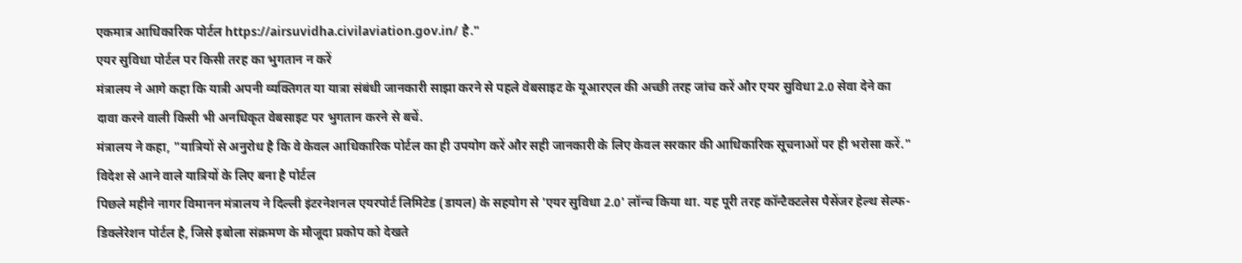एकमात्र आधिकारिक पोर्टल https://airsuvidha.civilaviation.gov.in/ है."
एयर सुविधा पोर्टल पर किसी तरह का भुगतान न करें
मंत्रालय ने आगे कहा कि यात्री अपनी व्यक्तिगत या यात्रा संबंधी जानकारी साझा करने से पहले वेबसाइट के यूआरएल की अच्छी तरह जांच करें और एयर सुविधा 2.0 सेवा देने का दावा करने वाली किसी भी अनधिकृत वेबसाइट पर भुगतान करने से बचें.
मंत्रालय ने कहा, "यात्रियों से अनुरोध है कि वे केवल आधिकारिक पोर्टल का ही उपयोग करें और सही जानकारी के लिए केवल सरकार की आधिकारिक सूचनाओं पर ही भरोसा करें."
विदेश से आने वाले यात्रियों के लिए बना है पोर्टल
पिछले महीने नागर विमानन मंत्रालय ने दिल्ली इंटरनेशनल एयरपोर्ट लिमिटेड (डायल) के सहयोग से 'एयर सुविधा 2.0' लॉन्च किया था. यह पूरी तरह कॉन्टैक्टलेस पैसेंजर हेल्थ सेल्फ-डिक्लेरेशन पोर्टल है, जिसे इबोला संक्रमण के मौजूदा प्रकोप को देखते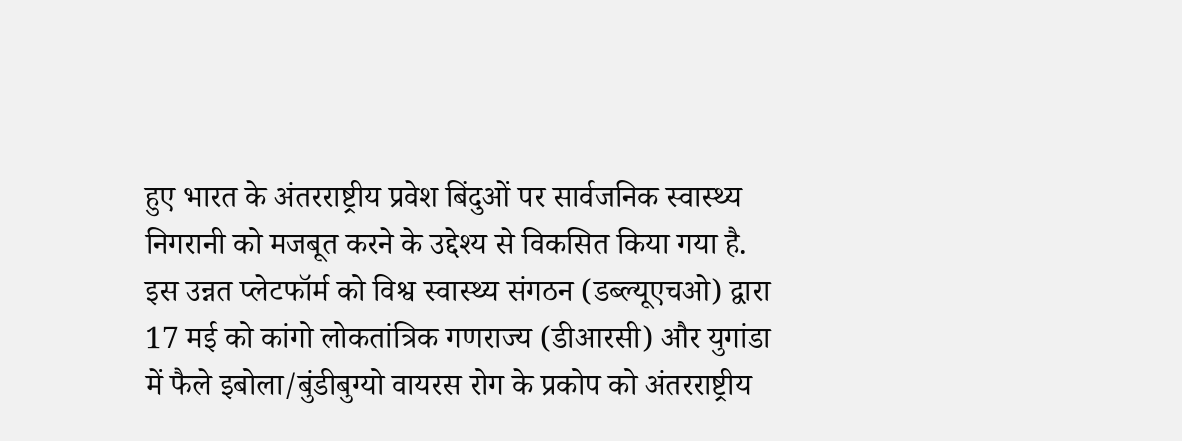हुए भारत के अंतरराष्ट्रीय प्रवेश बिंदुओं पर सार्वजनिक स्वास्थ्य निगरानी को मजबूत करने के उद्देश्य से विकसित किया गया है.
इस उन्नत प्लेटफॉर्म को विश्व स्वास्थ्य संगठन (डब्ल्यूएचओ) द्वारा 17 मई को कांगो लोकतांत्रिक गणराज्य (डीआरसी) और युगांडा में फैले इबोला/बुंडीबुग्यो वायरस रोग के प्रकोप को अंतरराष्ट्रीय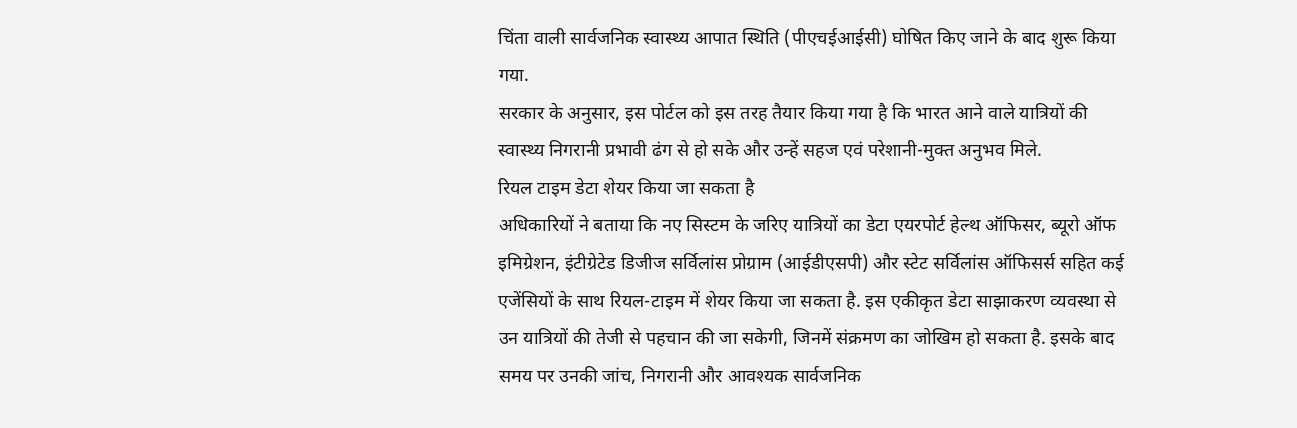चिंता वाली सार्वजनिक स्वास्थ्य आपात स्थिति (पीएचईआईसी) घोषित किए जाने के बाद शुरू किया गया.
सरकार के अनुसार, इस पोर्टल को इस तरह तैयार किया गया है कि भारत आने वाले यात्रियों की स्वास्थ्य निगरानी प्रभावी ढंग से हो सके और उन्हें सहज एवं परेशानी-मुक्त अनुभव मिले.
रियल टाइम डेटा शेयर किया जा सकता है
अधिकारियों ने बताया कि नए सिस्टम के जरिए यात्रियों का डेटा एयरपोर्ट हेल्थ ऑफिसर, ब्यूरो ऑफ इमिग्रेशन, इंटीग्रेटेड डिजीज सर्विलांस प्रोग्राम (आईडीएसपी) और स्टेट सर्विलांस ऑफिसर्स सहित कई एजेंसियों के साथ रियल-टाइम में शेयर किया जा सकता है. इस एकीकृत डेटा साझाकरण व्यवस्था से उन यात्रियों की तेजी से पहचान की जा सकेगी, जिनमें संक्रमण का जोखिम हो सकता है. इसके बाद समय पर उनकी जांच, निगरानी और आवश्यक सार्वजनिक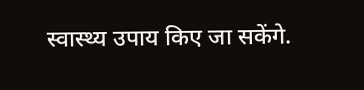स्वास्थ्य उपाय किए जा सकेंगे.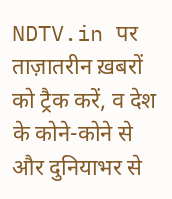NDTV.in पर ताज़ातरीन ख़बरों को ट्रैक करें, व देश के कोने-कोने से और दुनियाभर से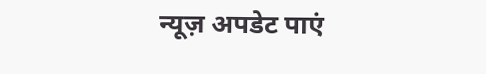न्यूज़ अपडेट पाएं